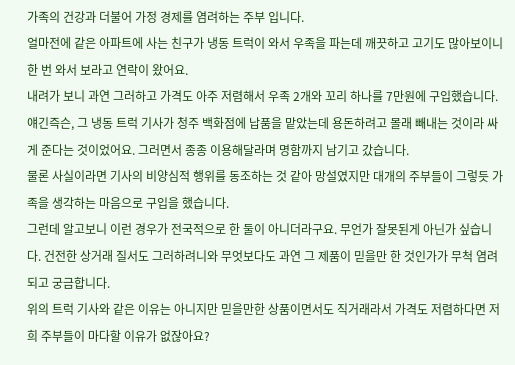가족의 건강과 더불어 가정 경제를 염려하는 주부 입니다.
얼마전에 같은 아파트에 사는 친구가 냉동 트럭이 와서 우족을 파는데 깨끗하고 고기도 많아보이니 한 번 와서 보라고 연락이 왔어요.
내려가 보니 과연 그러하고 가격도 아주 저렴해서 우족 2개와 꼬리 하나를 7만원에 구입했습니다.
얘긴즉슨, 그 냉동 트럭 기사가 청주 백화점에 납품을 맡았는데 용돈하려고 몰래 빼내는 것이라 싸게 준다는 것이었어요. 그러면서 종종 이용해달라며 명함까지 남기고 갔습니다.
물론 사실이라면 기사의 비양심적 행위를 동조하는 것 같아 망설였지만 대개의 주부들이 그렇듯 가족을 생각하는 마음으로 구입을 했습니다.
그런데 알고보니 이런 경우가 전국적으로 한 둘이 아니더라구요. 무언가 잘못된게 아닌가 싶습니다. 건전한 상거래 질서도 그러하려니와 무엇보다도 과연 그 제품이 믿을만 한 것인가가 무척 염려되고 궁금합니다.
위의 트럭 기사와 같은 이유는 아니지만 믿을만한 상품이면서도 직거래라서 가격도 저렴하다면 저희 주부들이 마다할 이유가 없잖아요?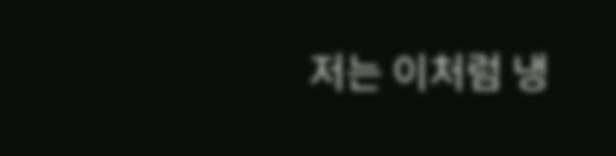저는 이처럼 냉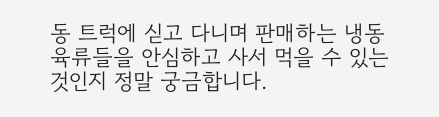동 트럭에 싣고 다니며 판매하는 냉동 육류들을 안심하고 사서 먹을 수 있는 것인지 정말 궁금합니다.